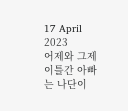17 April 2023
어제와 그제 이틀간 아빠는 나단이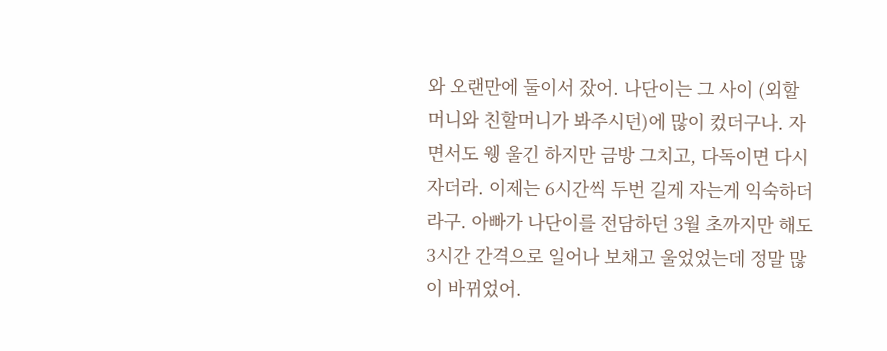와 오랜만에 둘이서 잤어. 나단이는 그 사이 (외할머니와 친할머니가 봐주시던)에 많이 컸더구나. 자면서도 웽 울긴 하지만 금방 그치고, 다독이면 다시자더라. 이제는 6시간씩 두번 길게 자는게 익숙하더라구. 아빠가 나단이를 전담하던 3월 초까지만 해도 3시간 간격으로 일어나 보채고 울었었는데 정말 많이 바뀌었어.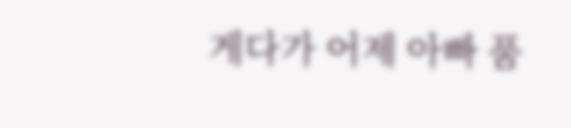게다가 어제 아빠 품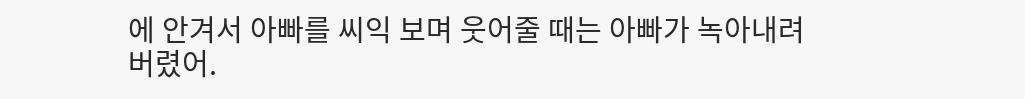에 안겨서 아빠를 씨익 보며 웃어줄 때는 아빠가 녹아내려버렸어.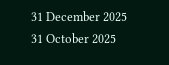31 December 2025
31 October 2025